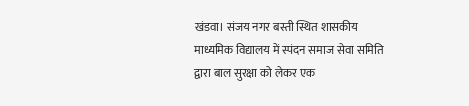खंडवा। संजय नगर बस्ती स्थित शासकीय माध्यमिक विद्यालय में स्पंदन समाज सेवा समिति द्वारा बाल सुरक्षा को लेकर एक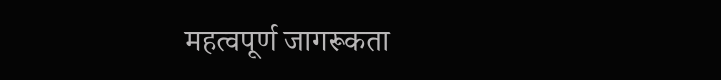महत्वपूर्ण जागरूकता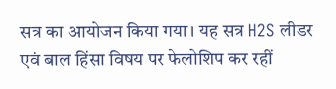सत्र का आयोजन किया गया। यह सत्र H2S लीडर एवं बाल हिंसा विषय पर फेलोशिप कर रहीं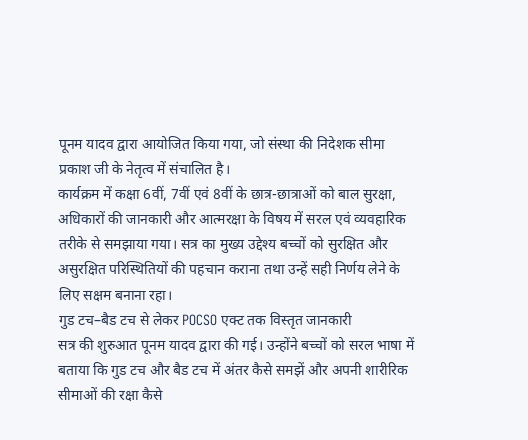पूनम यादव द्वारा आयोजित किया गया, जो संस्था की निदेशक सीमा प्रकाश जी के नेतृत्व में संचालित है।
कार्यक्रम में कक्षा 6वीं, 7वीं एवं 8वीं के छात्र-छात्राओं को बाल सुरक्षा, अधिकारों की जानकारी और आत्मरक्षा के विषय में सरल एवं व्यवहारिक तरीके से समझाया गया। सत्र का मुख्य उद्देश्य बच्चों को सुरक्षित और असुरक्षित परिस्थितियों की पहचान कराना तथा उन्हें सही निर्णय लेने के लिए सक्षम बनाना रहा।
गुड टच–बैड टच से लेकर POCSO एक्ट तक विस्तृत जानकारी
सत्र की शुरुआत पूनम यादव द्वारा की गई। उन्होंने बच्चों को सरल भाषा में बताया कि गुड टच और बैड टच में अंतर कैसे समझें और अपनी शारीरिक सीमाओं की रक्षा कैसे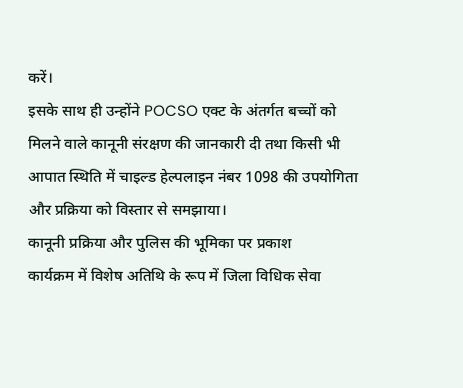करें।
इसके साथ ही उन्होंने POCSO एक्ट के अंतर्गत बच्चों को मिलने वाले कानूनी संरक्षण की जानकारी दी तथा किसी भी आपात स्थिति में चाइल्ड हेल्पलाइन नंबर 1098 की उपयोगिता और प्रक्रिया को विस्तार से समझाया।
कानूनी प्रक्रिया और पुलिस की भूमिका पर प्रकाश
कार्यक्रम में विशेष अतिथि के रूप में जिला विधिक सेवा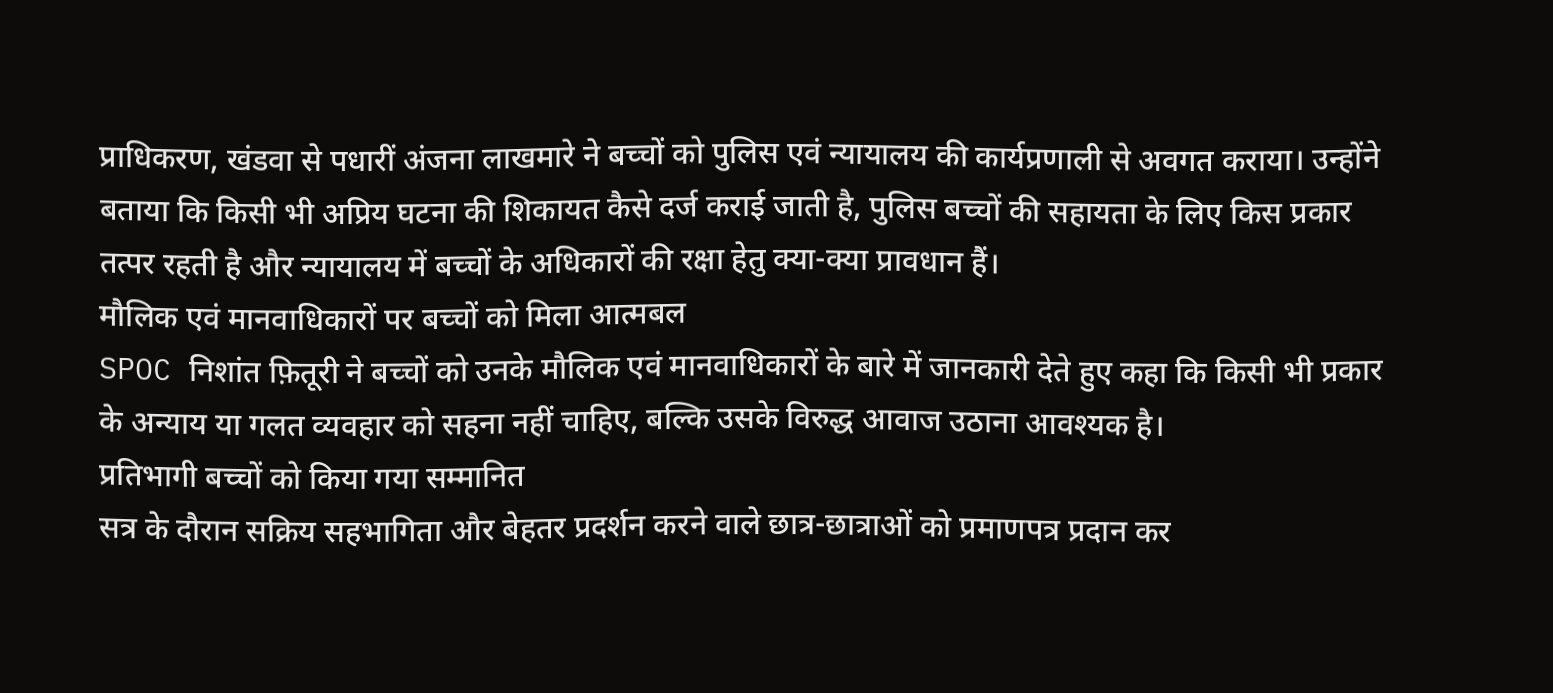प्राधिकरण, खंडवा से पधारीं अंजना लाखमारे ने बच्चों को पुलिस एवं न्यायालय की कार्यप्रणाली से अवगत कराया। उन्होंने बताया कि किसी भी अप्रिय घटना की शिकायत कैसे दर्ज कराई जाती है, पुलिस बच्चों की सहायता के लिए किस प्रकार तत्पर रहती है और न्यायालय में बच्चों के अधिकारों की रक्षा हेतु क्या-क्या प्रावधान हैं।
मौलिक एवं मानवाधिकारों पर बच्चों को मिला आत्मबल
SPOC निशांत फ़ितूरी ने बच्चों को उनके मौलिक एवं मानवाधिकारों के बारे में जानकारी देते हुए कहा कि किसी भी प्रकार के अन्याय या गलत व्यवहार को सहना नहीं चाहिए, बल्कि उसके विरुद्ध आवाज उठाना आवश्यक है।
प्रतिभागी बच्चों को किया गया सम्मानित
सत्र के दौरान सक्रिय सहभागिता और बेहतर प्रदर्शन करने वाले छात्र-छात्राओं को प्रमाणपत्र प्रदान कर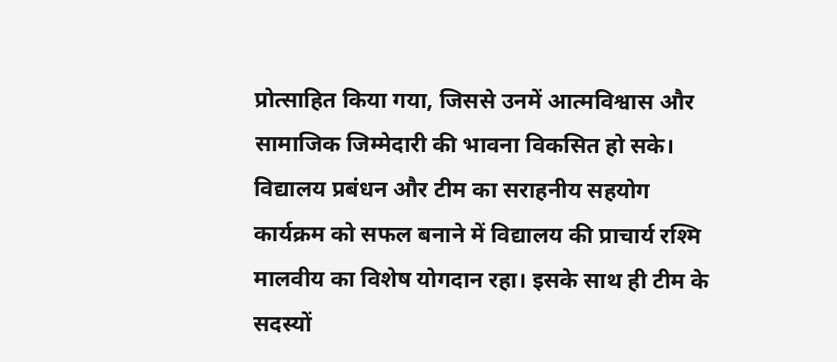प्रोत्साहित किया गया, जिससे उनमें आत्मविश्वास और सामाजिक जिम्मेदारी की भावना विकसित हो सके।
विद्यालय प्रबंधन और टीम का सराहनीय सहयोग
कार्यक्रम को सफल बनाने में विद्यालय की प्राचार्य रश्मि मालवीय का विशेष योगदान रहा। इसके साथ ही टीम के सदस्यों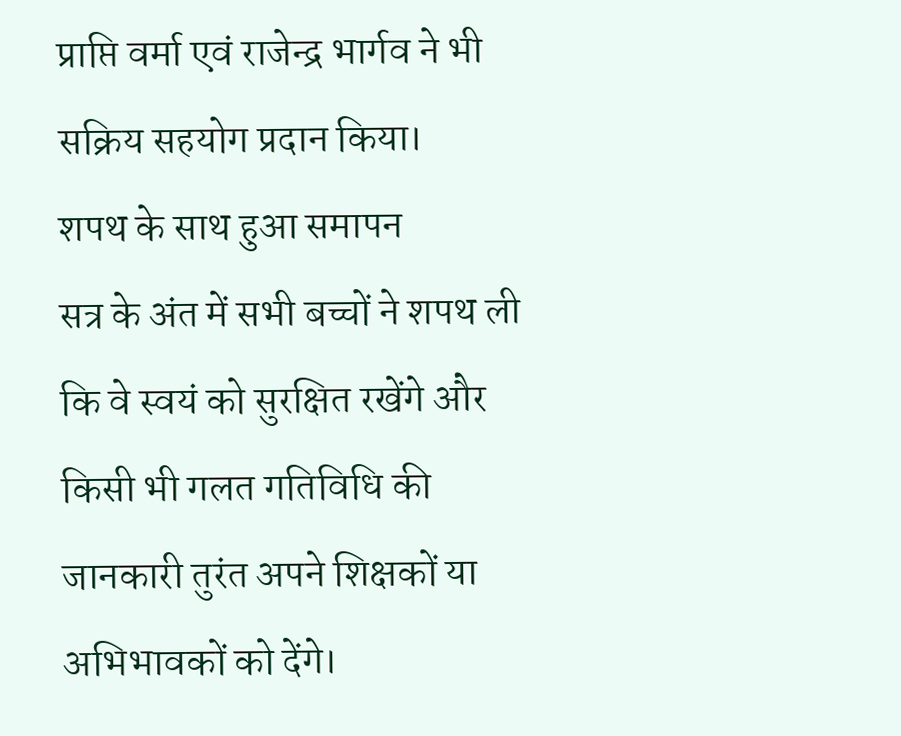प्राप्ति वर्मा एवं राजेन्द्र भार्गव ने भी सक्रिय सहयोग प्रदान किया।
शपथ के साथ हुआ समापन
सत्र के अंत में सभी बच्चों ने शपथ ली कि वे स्वयं को सुरक्षित रखेंगे और किसी भी गलत गतिविधि की जानकारी तुरंत अपने शिक्षकों या अभिभावकों को देंगे।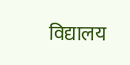विद्यालय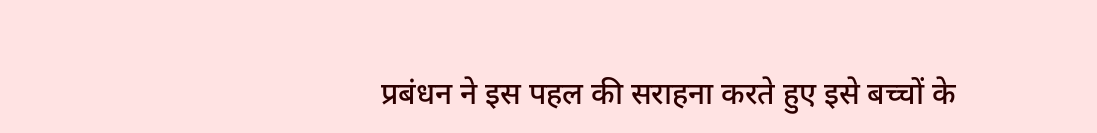प्रबंधन ने इस पहल की सराहना करते हुए इसे बच्चों के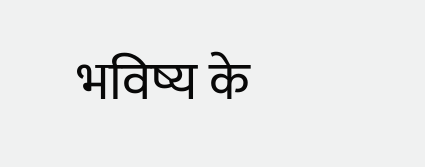भविष्य के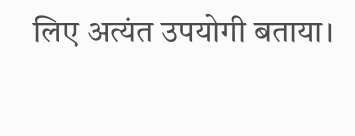लिए अत्यंत उपयोगी बताया।